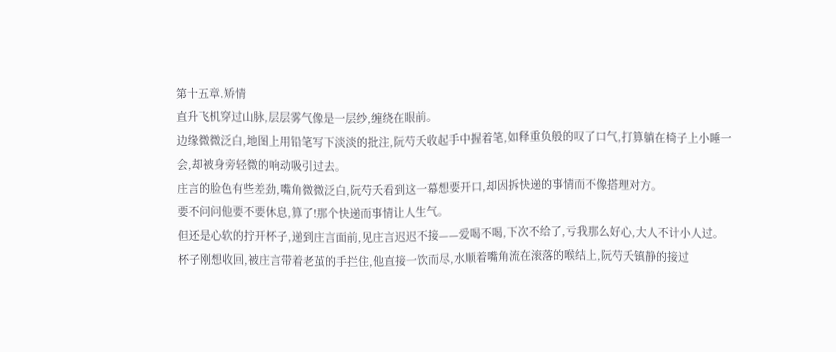第十五章.矫情
直升飞机穿过山脉,层层雾气像是一层纱,缠绕在眼前。
边缘微微泛白,地图上用铅笔写下淡淡的批注,阮芍夭收起手中握着笔,如释重负般的叹了口气,打算躺在椅子上小睡一会,却被身旁轻微的响动吸引过去。
庄言的脸色有些差劲,嘴角微微泛白,阮芍夭看到这一幕想要开口,却因拆快递的事情而不像搭理对方。
要不问问他要不要休息,算了!那个快递而事情让人生气。
但还是心软的拧开杯子,递到庄言面前,见庄言迟迟不接——爱喝不喝,下次不给了,亏我那么好心,大人不计小人过。
杯子刚想收回,被庄言带着老茧的手拦住,他直接一饮而尽,水顺着嘴角流在滚落的喉结上,阮芍夭镇静的接过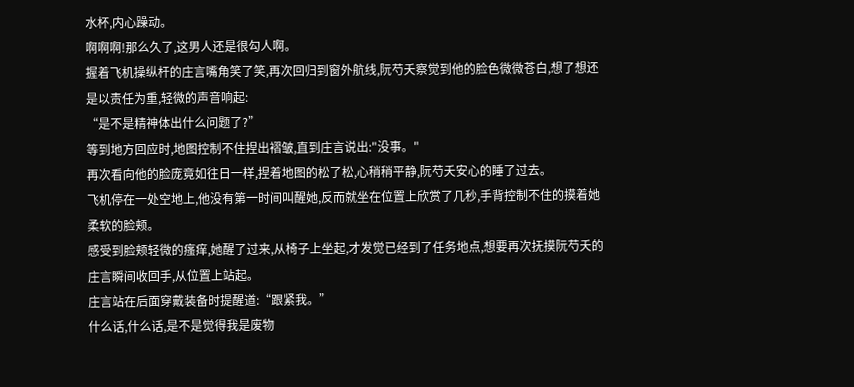水杯,内心躁动。
啊啊啊!那么久了,这男人还是很勾人啊。
握着飞机操纵杆的庄言嘴角笑了笑,再次回归到窗外航线,阮芍夭察觉到他的脸色微微苍白,想了想还是以责任为重,轻微的声音响起:
“是不是精神体出什么问题了?”
等到地方回应时,地图控制不住捏出褶皱,直到庄言说出:"没事。"
再次看向他的脸庞竟如往日一样,捏着地图的松了松,心稍稍平静,阮芍夭安心的睡了过去。
飞机停在一处空地上,他没有第一时间叫醒她,反而就坐在位置上欣赏了几秒,手背控制不住的摸着她柔软的脸颊。
感受到脸颊轻微的瘙痒,她醒了过来,从椅子上坐起,才发觉已经到了任务地点,想要再次抚摸阮芍夭的庄言瞬间收回手,从位置上站起。
庄言站在后面穿戴装备时提醒道:“跟紧我。”
什么话,什么话,是不是觉得我是废物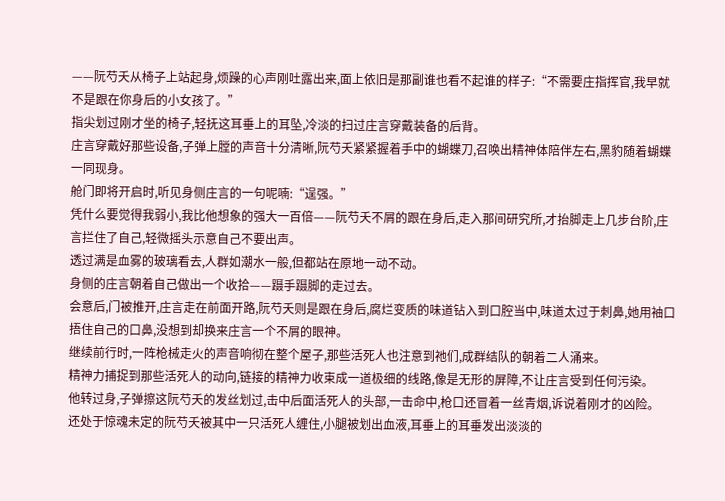——阮芍夭从椅子上站起身,烦躁的心声刚吐露出来,面上依旧是那副谁也看不起谁的样子:“不需要庄指挥官,我早就不是跟在你身后的小女孩了。”
指尖划过刚才坐的椅子,轻抚这耳垂上的耳坠,冷淡的扫过庄言穿戴装备的后背。
庄言穿戴好那些设备,子弹上膛的声音十分清晰,阮芍夭紧紧握着手中的蝴蝶刀,召唤出精神体陪伴左右,黑豹随着蝴蝶一同现身。
舱门即将开启时,听见身侧庄言的一句呢喃:“逞强。”
凭什么要觉得我弱小,我比他想象的强大一百倍——阮芍夭不屑的跟在身后,走入那间研究所,才抬脚走上几步台阶,庄言拦住了自己,轻微摇头示意自己不要出声。
透过满是血雾的玻璃看去,人群如潮水一般,但都站在原地一动不动。
身侧的庄言朝着自己做出一个收拾——蹑手蹑脚的走过去。
会意后,门被推开,庄言走在前面开路,阮芍夭则是跟在身后,腐烂变质的味道钻入到口腔当中,味道太过于刺鼻,她用袖口捂住自己的口鼻,没想到却换来庄言一个不屑的眼神。
继续前行时,一阵枪械走火的声音响彻在整个屋子,那些活死人也注意到祂们,成群结队的朝着二人涌来。
精神力捕捉到那些活死人的动向,链接的精神力收束成一道极细的线路,像是无形的屏障,不让庄言受到任何污染。
他转过身,子弹擦这阮芍夭的发丝划过,击中后面活死人的头部,一击命中,枪口还冒着一丝青烟,诉说着刚才的凶险。
还处于惊魂未定的阮芍夭被其中一只活死人缠住,小腿被划出血液,耳垂上的耳垂发出淡淡的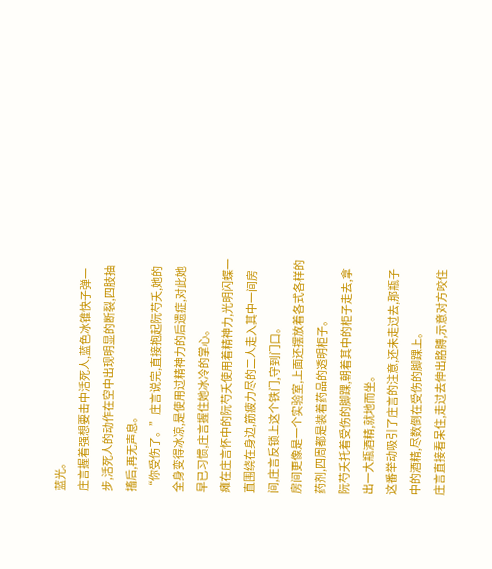蓝光。
庄言握着强想要击中活死人,蓝色冰锥快子弹一步,活死人的动作在空中出现明显的断裂,四肢抽搐后,再无声息。
“你受伤了。”庄言说完,直接抱起阮芍夭,她的全身变得冰凉,是使用过精神力的后遗症,对此她早已习惯,庄言握住她冰冷的掌心。
瘫在庄言怀中的阮芍夭使用着精神力,光明闪蝶一直围绕在身边,筋疲力尽的二人走入其中一间房间,庄言反锁上这个铁门,守到门口。
房间更像是一个实验室,上面还摆放着各式各样的药剂,四周都是装着药品的透明柜子。
阮芍夭托着受伤的脚踝,朝着其中的柜子走去,拿出一大瓶酒精,就地而坐。
这番举动吸引了庄言的注意,还未走过去,那瓶子中的酒精,尽数倒在受伤的脚踝上。
庄言直接看呆住,走过去伸出胳膊,示意对方咬住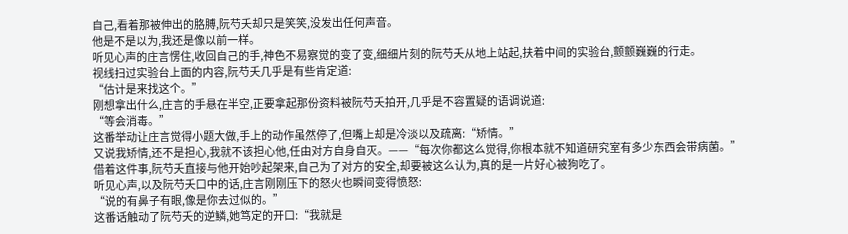自己,看着那被伸出的胳膊,阮芍夭却只是笑笑,没发出任何声音。
他是不是以为,我还是像以前一样。
听见心声的庄言愣住,收回自己的手,神色不易察觉的变了变,细细片刻的阮芍夭从地上站起,扶着中间的实验台,颤颤巍巍的行走。
视线扫过实验台上面的内容,阮芍夭几乎是有些肯定道:
“估计是来找这个。”
刚想拿出什么,庄言的手悬在半空,正要拿起那份资料被阮芍夭拍开,几乎是不容置疑的语调说道:
“等会消毒。”
这番举动让庄言觉得小题大做,手上的动作虽然停了,但嘴上却是冷淡以及疏离:“矫情。”
又说我矫情,还不是担心,我就不该担心他,任由对方自身自灭。——“每次你都这么觉得,你根本就不知道研究室有多少东西会带病菌。”
借着这件事,阮芍夭直接与他开始吵起架来,自己为了对方的安全,却要被这么认为,真的是一片好心被狗吃了。
听见心声,以及阮芍夭口中的话,庄言刚刚压下的怒火也瞬间变得愤怒:
“说的有鼻子有眼,像是你去过似的。”
这番话触动了阮芍夭的逆鳞,她笃定的开口:“我就是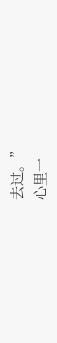去过。”
心里一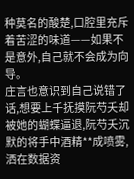种莫名的酸楚,口腔里充斥着苦涩的味道——如果不是意外,自己就不会成为向导。
庄言也意识到自己说错了话,想要上千抚摸阮芍夭却被她的蝴蝶逼退,阮芍夭沉默的将手中酒精**成喷雾,洒在数据资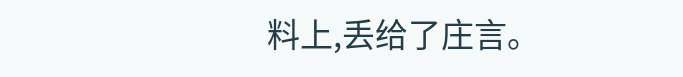料上,丢给了庄言。